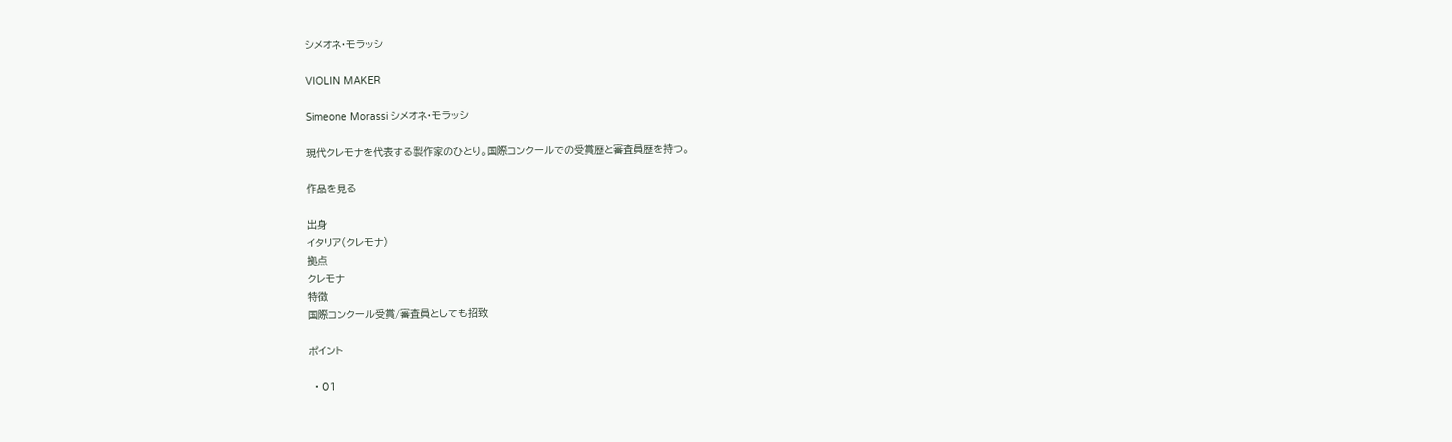シメオネ・モラッシ

VIOLIN MAKER

Simeone Morassi シメオネ・モラッシ

現代クレモナを代表する製作家のひとり。国際コンクールでの受賞歴と審査員歴を持つ。

作品を見る

出身
イタリア(クレモナ)
拠点
クレモナ
特徴
国際コンクール受賞/審査員としても招致

ポイント

  • 01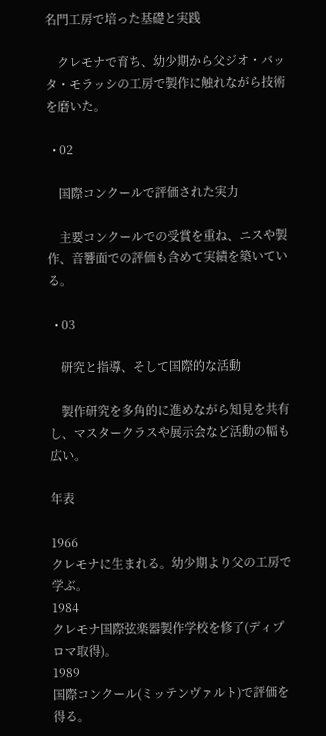名門工房で培った基礎と実践

    クレモナで育ち、幼少期から父ジオ・バッタ・モラッシの工房で製作に触れながら技術を磨いた。

  • 02

    国際コンクールで評価された実力

    主要コンクールでの受賞を重ね、ニスや製作、音響面での評価も含めて実績を築いている。

  • 03

    研究と指導、そして国際的な活動

    製作研究を多角的に進めながら知見を共有し、マスタークラスや展示会など活動の幅も広い。

年表

1966
クレモナに生まれる。幼少期より父の工房で学ぶ。
1984
クレモナ国際弦楽器製作学校を修了(ディプロマ取得)。
1989
国際コンクール(ミッテンヴァルト)で評価を得る。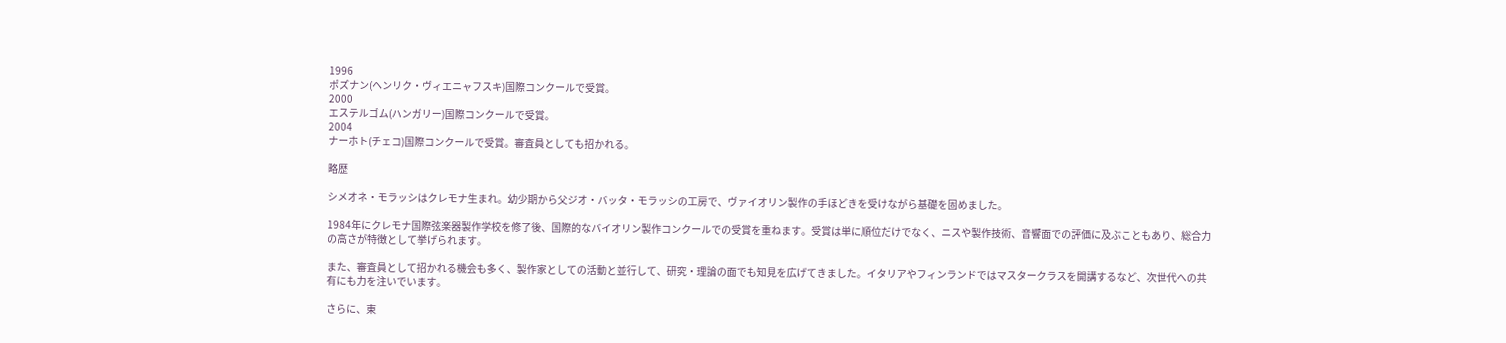1996
ポズナン(ヘンリク・ヴィエニャフスキ)国際コンクールで受賞。
2000
エステルゴム(ハンガリー)国際コンクールで受賞。
2004
ナーホト(チェコ)国際コンクールで受賞。審査員としても招かれる。

略歴

シメオネ・モラッシはクレモナ生まれ。幼少期から父ジオ・バッタ・モラッシの工房で、ヴァイオリン製作の手ほどきを受けながら基礎を固めました。

1984年にクレモナ国際弦楽器製作学校を修了後、国際的なバイオリン製作コンクールでの受賞を重ねます。受賞は単に順位だけでなく、ニスや製作技術、音響面での評価に及ぶこともあり、総合力の高さが特徴として挙げられます。

また、審査員として招かれる機会も多く、製作家としての活動と並行して、研究・理論の面でも知見を広げてきました。イタリアやフィンランドではマスタークラスを開講するなど、次世代への共有にも力を注いでいます。

さらに、東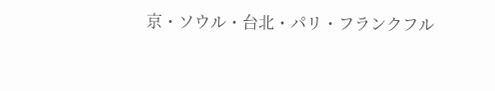京・ソウル・台北・パリ・フランクフル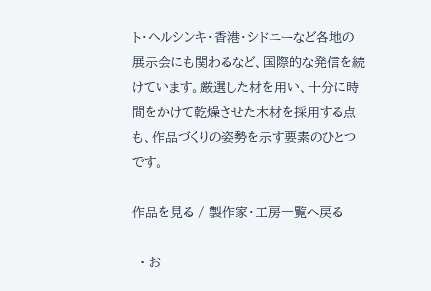ト・ヘルシンキ・香港・シドニーなど各地の展示会にも関わるなど、国際的な発信を続けています。厳選した材を用い、十分に時間をかけて乾燥させた木材を採用する点も、作品づくりの姿勢を示す要素のひとつです。

作品を見る / 製作家・工房一覧へ戻る

  • お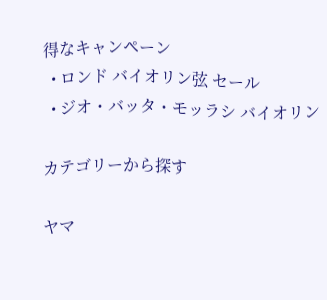得なキャンペーン
  • ロンド バイオリン弦 セール
  • ジオ・バッタ・モッラシ バイオリン

カテゴリーから探す

ヤマ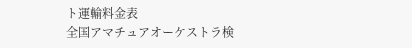ト運輸料金表
全国アマチュアオーケストラ検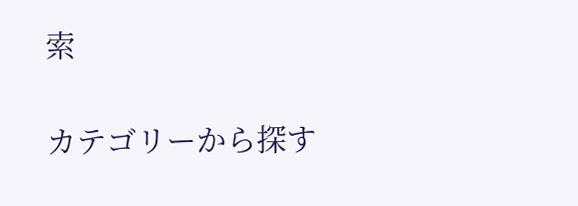索

カテゴリーから探す